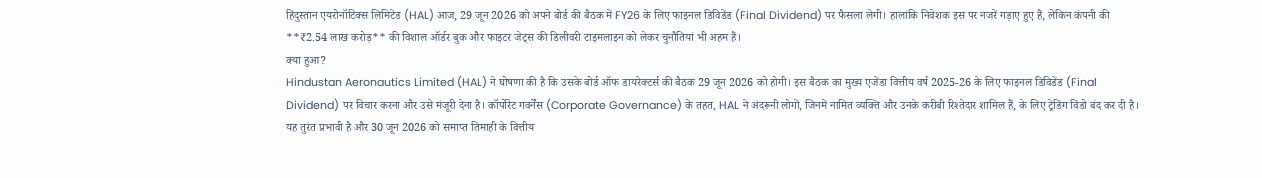हिंदुस्तान एयरोनॉटिक्स लिमिटेड (HAL) आज, 29 जून 2026 को अपने बोर्ड की बैठक में FY26 के लिए फाइनल डिविडेंड (Final Dividend) पर फैसला लेगी। हालांकि निवेशक इस पर नजरें गड़ाए हुए हैं, लेकिन कंपनी की **₹2.54 लाख करोड़** की विशाल ऑर्डर बुक और फाइटर जेट्स की डिलीवरी टाइमलाइन को लेकर चुनौतियां भी अहम हैं।
क्या हुआ?
Hindustan Aeronautics Limited (HAL) ने घोषणा की है कि उसके बोर्ड ऑफ डायरेक्टर्स की बैठक 29 जून 2026 को होगी। इस बैठक का मुख्य एजेंडा वित्तीय वर्ष 2025-26 के लिए फाइनल डिविडेंड (Final Dividend) पर विचार करना और उसे मंजूरी देना है। कॉर्पोरेट गवर्नेंस (Corporate Governance) के तहत, HAL ने अंदरूनी लोगों, जिनमें नामित व्यक्ति और उनके करीबी रिश्तेदार शामिल हैं, के लिए ट्रेडिंग विंडो बंद कर दी है। यह तुरंत प्रभावी है और 30 जून 2026 को समाप्त तिमाही के वित्तीय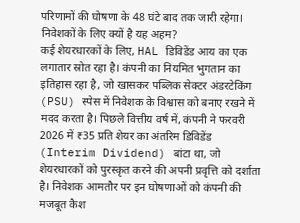परिणामों की घोषणा के 48 घंटे बाद तक जारी रहेगा।
निवेशकों के लिए क्यों है यह अहम?
कई शेयरधारकों के लिए, HAL डिविडेंड आय का एक लगातार स्रोत रहा है। कंपनी का नियमित भुगतान का इतिहास रहा है, जो खासकर पब्लिक सेक्टर अंडरटेकिंग (PSU) स्पेस में निवेशक के विश्वास को बनाए रखने में मदद करता है। पिछले वित्तीय वर्ष में, कंपनी ने फरवरी 2026 में ₹35 प्रति शेयर का अंतरिम डिविडेंड (Interim Dividend) बांटा था, जो शेयरधारकों को पुरस्कृत करने की अपनी प्रवृत्ति को दर्शाता है। निवेशक आमतौर पर इन घोषणाओं को कंपनी की मजबूत कैश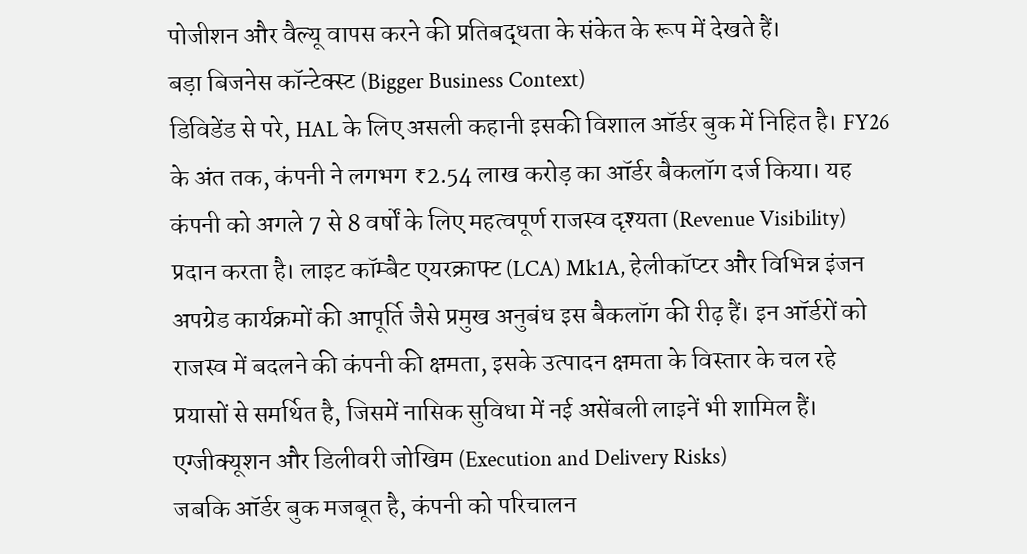पोजीशन और वैल्यू वापस करने की प्रतिबद्धता के संकेत के रूप में देखते हैं।
बड़ा बिजनेस कॉन्टेक्स्ट (Bigger Business Context)
डिविडेंड से परे, HAL के लिए असली कहानी इसकी विशाल ऑर्डर बुक में निहित है। FY26 के अंत तक, कंपनी ने लगभग ₹2.54 लाख करोड़ का ऑर्डर बैकलॉग दर्ज किया। यह कंपनी को अगले 7 से 8 वर्षों के लिए महत्वपूर्ण राजस्व दृश्यता (Revenue Visibility) प्रदान करता है। लाइट कॉम्बैट एयरक्राफ्ट (LCA) Mk1A, हेलीकॉप्टर और विभिन्न इंजन अपग्रेड कार्यक्रमों की आपूर्ति जैसे प्रमुख अनुबंध इस बैकलॉग की रीढ़ हैं। इन ऑर्डरों को राजस्व में बदलने की कंपनी की क्षमता, इसके उत्पादन क्षमता के विस्तार के चल रहे प्रयासों से समर्थित है, जिसमें नासिक सुविधा में नई असेंबली लाइनें भी शामिल हैं।
एग्जीक्यूशन और डिलीवरी जोखिम (Execution and Delivery Risks)
जबकि ऑर्डर बुक मजबूत है, कंपनी को परिचालन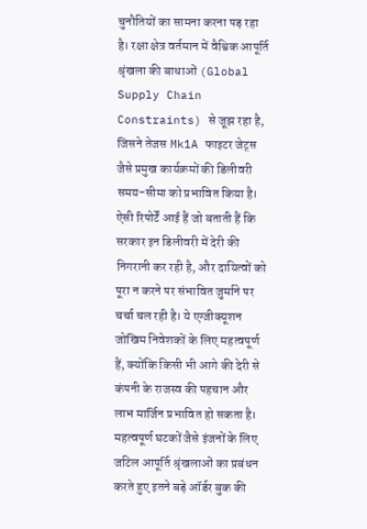चुनौतियों का सामना करना पड़ रहा है। रक्षा क्षेत्र वर्तमान में वैश्विक आपूर्ति श्रृंखला की बाधाओं (Global Supply Chain Constraints) से जूझ रहा है, जिसने तेजस Mk1A फाइटर जेट्स जैसे प्रमुख कार्यक्रमों की डिलीवरी समय-सीमा को प्रभावित किया है। ऐसी रिपोर्टें आई हैं जो बताती हैं कि सरकार इन डिलीवरी में देरी की निगरानी कर रही है, और दायित्वों को पूरा न करने पर संभावित जुर्माने पर चर्चा चल रही है। ये एग्जीक्यूशन जोखिम निवेशकों के लिए महत्वपूर्ण हैं, क्योंकि किसी भी आगे की देरी से कंपनी के राजस्व की पहचान और लाभ मार्जिन प्रभावित हो सकता है। महत्वपूर्ण घटकों जैसे इंजनों के लिए जटिल आपूर्ति श्रृंखलाओं का प्रबंधन करते हुए इतने बड़े ऑर्डर बुक की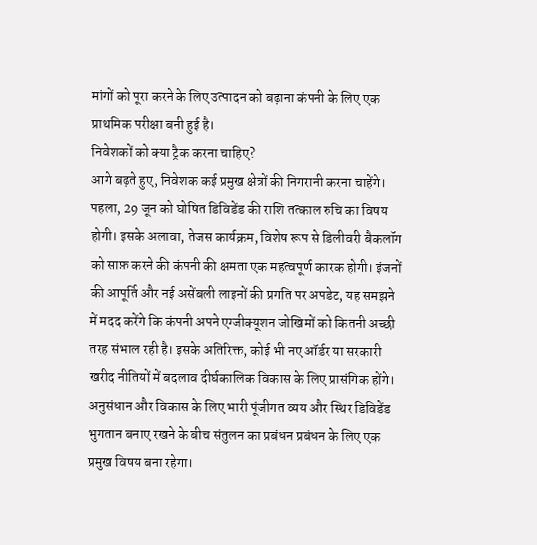मांगों को पूरा करने के लिए उत्पादन को बढ़ाना कंपनी के लिए एक प्राथमिक परीक्षा बनी हुई है।
निवेशकों को क्या ट्रैक करना चाहिए?
आगे बढ़ते हुए, निवेशक कई प्रमुख क्षेत्रों की निगरानी करना चाहेंगे। पहला, 29 जून को घोषित डिविडेंड की राशि तत्काल रुचि का विषय होगी। इसके अलावा, तेजस कार्यक्रम, विशेष रूप से डिलीवरी बैकलॉग को साफ़ करने की कंपनी की क्षमता एक महत्वपूर्ण कारक होगी। इंजनों की आपूर्ति और नई असेंबली लाइनों की प्रगति पर अपडेट, यह समझने में मदद करेंगे कि कंपनी अपने एग्जीक्यूशन जोखिमों को कितनी अच्छी तरह संभाल रही है। इसके अतिरिक्त, कोई भी नए ऑर्डर या सरकारी खरीद नीतियों में बदलाव दीर्घकालिक विकास के लिए प्रासंगिक होंगे। अनुसंधान और विकास के लिए भारी पूंजीगत व्यय और स्थिर डिविडेंड भुगतान बनाए रखने के बीच संतुलन का प्रबंधन प्रबंधन के लिए एक प्रमुख विषय बना रहेगा।